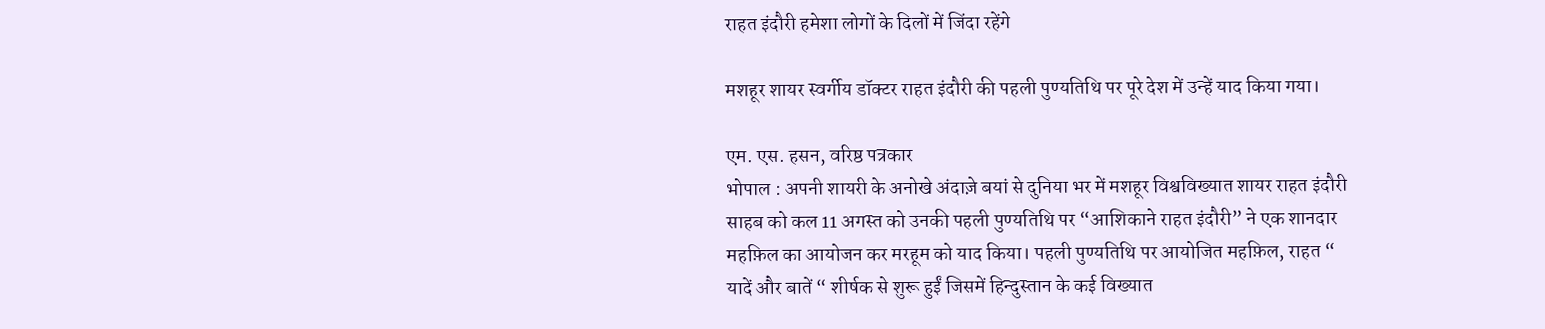राहत इंदौरी हमेशा लोगों के दिलों में जिंदा रहेंगे

मशहूर शायर स्वर्गीय डॉक्टर राहत इंदौरी की पहली पुण्यतिथि पर पूरे देश में उन्हें याद किया गया।

एम. एस. हसन, वरिष्ठ पत्रकार
भोपाल : अपनी शायरी के अनोखे अंदाज़े बयां से दुनिया भर में मशहूर विश्वविख्यात शायर राहत इंदौरी साहब को कल 11 अगस्त को उनकी पहली पुण्यतिथि पर “आशिकाने राहत इंदौरी” ने एक शानदार महफ़िल का आयोजन कर मरहूम को याद किया। पहली पुण्यतिथि पर आयोजित महफ़िल, राहत “ यादें और बातें “ शीर्षक से शुरू हुईं जिसमें हिन्दुस्तान के कई विख्यात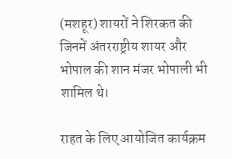(मशहूर) शायरों ने शिरकत की जिनमें अंतरराष्ट्रीय शायर और भोपाल की शान मंजर भोपाली भी शामिल थे।

राहत के लिए आयोजित कार्यक्रम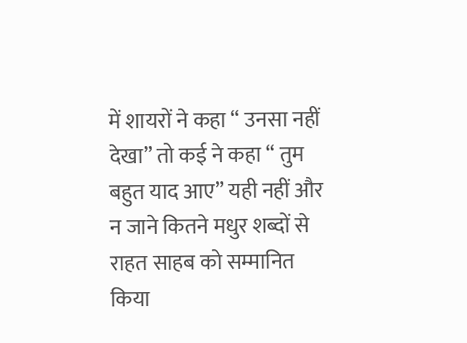में शायरों ने कहा “ उनसा नहीं देखा” तो कई ने कहा “ तुम बहुत याद आए” यही नहीं और न जाने कितने मधुर शब्दों से राहत साहब को सम्मानित किया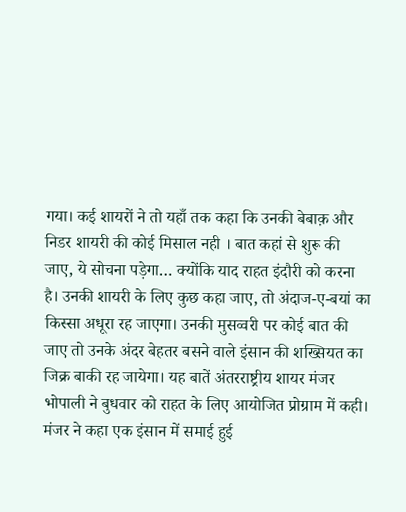गया। कई शायरों ने तो यहाँ तक कहा कि उनकी बेबाक़ और निडर शायरी की कोई मिसाल नही । बात कहां से शुरू की जाए, ये सोचना पड़ेगा… क्योंकि याद राहत इंदौरी को करना है। उनकी शायरी के लिए कुछ कहा जाए, तो अंदाज-ए-बयां का किस्सा अधूरा रह जाएगा। उनकी मुसव्वरी पर कोई बात की जाए तो उनके अंदर बेहतर बसने वाले इंसान की शख्सियत का जिक्र बाकी रह जायेगा। यह बातें अंतरराष्ट्रीय शायर मंजर भोपाली ने बुधवार को राहत के लिए आयोजित प्रोग्राम में कही। मंजर ने कहा एक इंसान में समाई हुई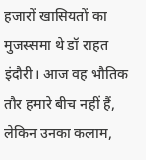हजारों खासियतों का मुजस्समा थे डॉ राहत इंदौरी। आज वह भौतिक तौर हमारे बीच नहीं हैं, लेकिन उनका कलाम,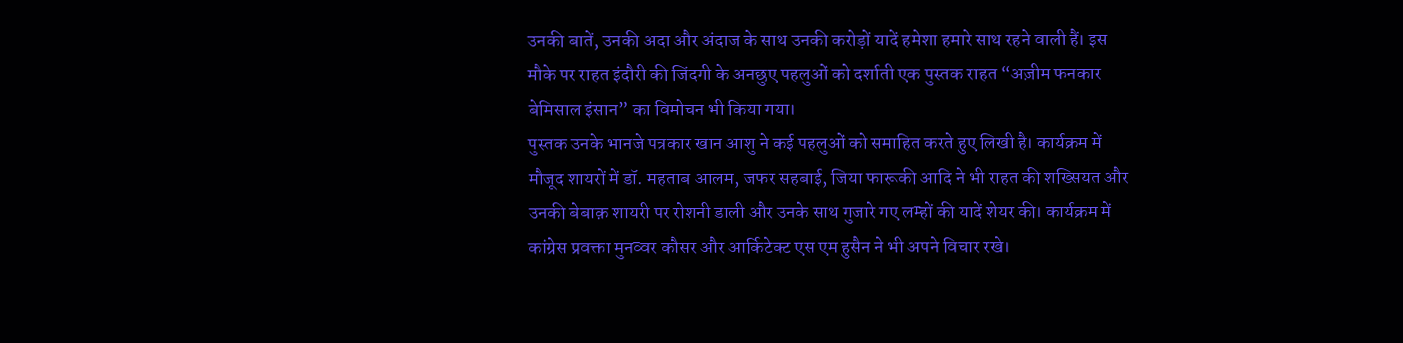उनकी बातें, उनकी अदा और अंदाज के साथ उनकी करोड़ों यादें हमेशा हमारे साथ रहने वाली हैं। इस मौके पर राहत इंदौरी की जिंदगी के अनछुए पहलुओं को दर्शाती एक पुस्तक राहत “अज़ीम फनकार बेमिसाल इंसान” का विमोचन भी किया गया।
पुस्तक उनके भानजे पत्रकार खान आशु ने कई पहलुओं को समाहित करते हुए लिखी है। कार्यक्रम में मौजूद शायरों में डॉ. महताब आलम, जफर सहबाई, जिया फारूकी आदि ने भी राहत की शख्सियत और उनकी बेबाक़ शायरी पर रोशनी डाली और उनके साथ गुजारे गए लम्हों की यादें शेयर की। कार्यक्रम में कांग्रेस प्रवक्ता मुनव्वर कौसर और आर्किटेक्ट एस एम हुसैन ने भी अपने विचार रखे।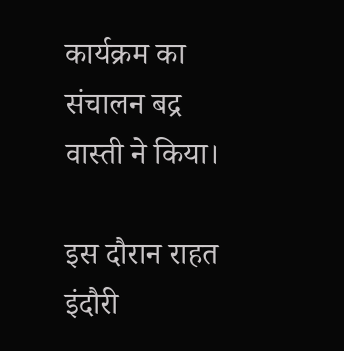कार्यक्रम का संचालन बद्र वास्ती ने किया।

इस दौरान राहत इंदौरी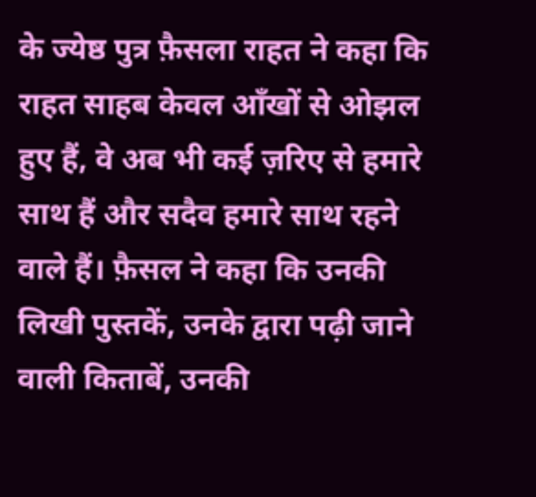के ज्येष्ठ पुत्र फ़ैसला राहत ने कहा कि राहत साहब केवल आँखों से ओझल हुए हैं, वे अब भी कई ज़रिए से हमारे साथ हैं और सदैव हमारे साथ रहने वाले हैं। फ़ैसल ने कहा कि उनकी लिखी पुस्तकें, उनके द्वारा पढ़ी जाने वाली किताबें, उनकी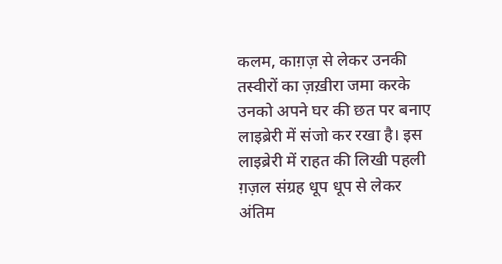कलम, काग़ज़ से लेकर उनकी तस्वीरों का ज़ख़ीरा जमा करके उनको अपने घर की छत पर बनाए लाइब्रेरी में संजो कर रखा है। इस लाइब्रेरी में राहत की लिखी पहली ग़ज़ल संग्रह धूप धूप से लेकर अंतिम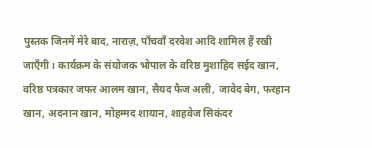पुस्तक जिनमें मेरे बाद, नाराज़, पाँचवाँ दरवेश आदि शामिल हैं रखी जाएँगी। कार्यक्रम के संयोजक भोपाल के वरिष्ठ मुशाहिद सईद खान, वरिष्ठ पत्रकार जफर आलम खान, सैयद फैज अली, जावेद बेग, फरहान खान, अदनान खान, मोहम्मद शायान, शाहवेज सिकंदर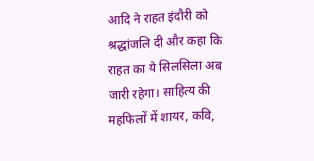आदि ने राहत इंदौरी को श्रद्धांजलि दी और कहा कि राहत का ये सिलसिला अब जारी रहेगा। साहित्य की महफिलों में शायर, कवि,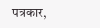पत्रकार,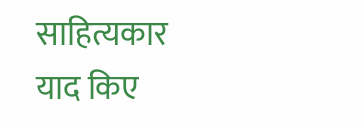साहित्यकार याद किए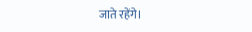जाते रहेंगे।